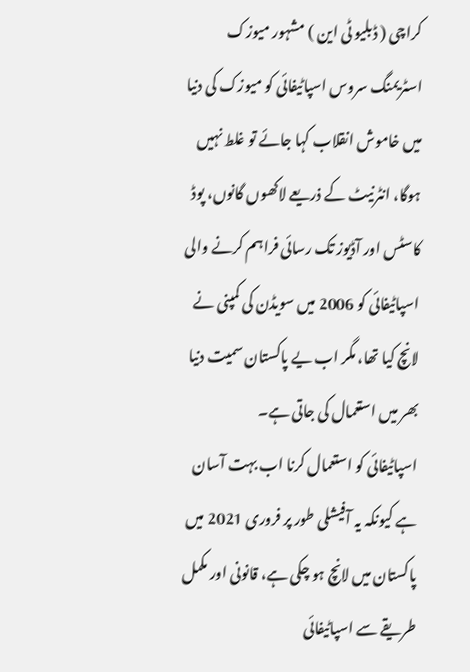کراچی ( ڈبلیو ٹی این ) مشہور میوزک اسٹریمنگ سروس اسپاٹیفائی کو میوزک کی دنیا میں خاموش انقلاب کہا جائے تو غلط نہیں ہوگا، انٹرنیٹ کے ذریعے لاکھوں گانوں، پوڈ کاسٹس اور آڈیوز تک رسائی فراہم کرنے والی اسپاٹیفائی کو 2006 میں سویڈن کی کمپنی نے لانچ کیا تھا، مگر اب یے پاکستان سمیت دنیا بھر میں استعمال کی جاتی ہے۔
اسپاٹیفائی کو استعمال کرنا اب بہت آسان ہے کیونکہ یہ آفیشلی طور پر فروری 2021 میں پاکستان میں لانچ ہو چکی ہے، قانونی اور مکمل طریقے سے اسپاٹیفائی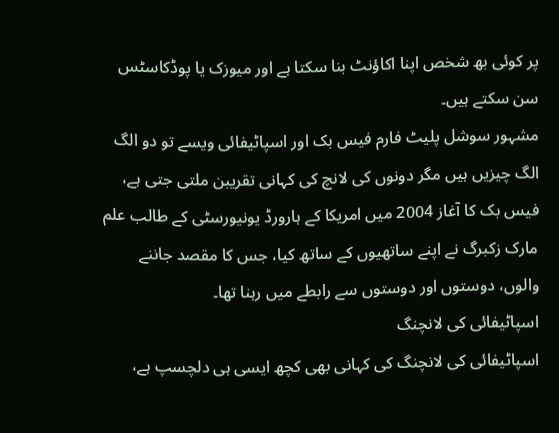پر کوئی بھ شخص اپنا اکاؤنٹ بنا سکتا ہے اور میوزک یا پوڈکاسٹس سن سکتے ہیں۔
مشہور سوشل پلیٹ فارم فیس بک اور اسپاٹیفائی ویسے تو دو الگ الگ چیزیں ہیں مگر دونوں کی لانچ کی کہانی تقریبن ملتی جتی ہے، فیس بک کا آغاز 2004 میں امریکا کے ہارورڈ یونیورسٹی کے طالب علم مارک زکبرگ نے اپنے ساتھیوں کے ساتھ کیا، جس کا مقصد جاننے والوں، دوستوں اور دوستوں سے رابطے میں رہنا تھا۔
اسپاٹیفائی کی لانچنگ
اسپاٹیفائی کی لانچنگ کی کہانی بھی کچھ ایسی ہی دلچسپ ہے،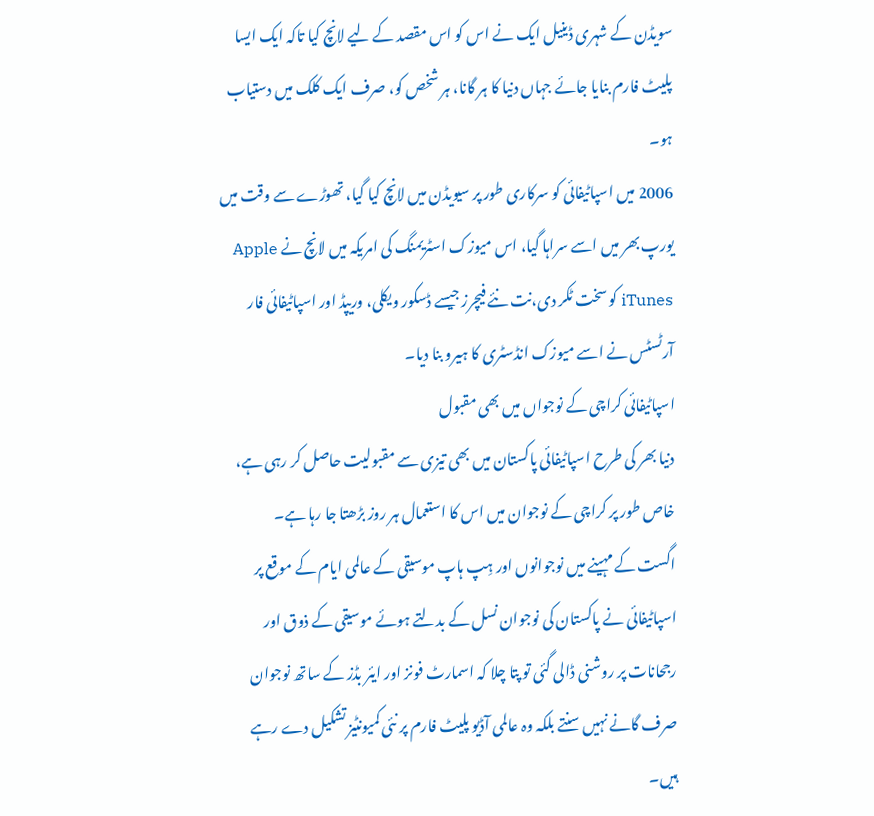سویڈن کے شہری ڈینیل ایک نے اس کو اس مقصد کے لیے لانچ کیا تاکہ ایک ایسا پلیٹ فارم بنایا جائے جہاں دنیا کا ہر گانا، ہر شخص کو، صرف ایک کلک میں دستیاب ہو۔
2006 میں اسپاٹیفائی کو سرکاری طور پر سیویڈن میں لانچ کیا گیا، تھوڑے سے وقت میں یورپ بھر میں اسے سراہا گیا، اس میوزک اسٹریمنگ کی امریکہ میں لانچ نے Apple iTunes کو سخت ٹکر دی،نت نئے فیچرز جیسے ڈسکور ویکلی، وریپڈ اور اسپاٹیفائی فار آرٹسٹس نے اسے میوزک انڈسٹری کا ہیرو بنا دیا۔
اسپاٹیفائی کراچی کے نوجواں میں بھی مقبول
دنیا بھر کی طرح اسپاٹیفائی پاکستان میں بھی تیزی سے مقبولیت حاصل کر رہی ہے، خاص طور پر کراچی کے نوجوان میں اس کا استعمال ہر روز بڑھتا جا رہا ہے۔
اگست کے مہینے میں نوجوانوں اور ہِپ ہاپ موسیقی کے عالمی ایام کے موقع پر اسپاٹیفائی نے پاکستان کی نوجوان نسل کے بدلتے ہوئے موسیقی کے ذوق اور رجحانات پر روشنی ڈالی گئی تو پتا چلا کہ اسمارٹ فونز اور ایئر بڈز کے ساتھ نوجوان صرف گانے نہیں سنتے بلکہ وہ عالمی آڈیو پلیٹ فارم پر نئی کمیونٹیز تشکیل دے رہے ہیں۔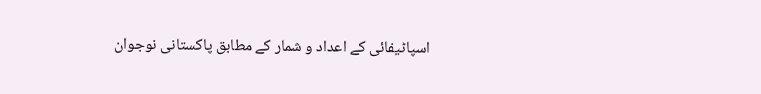اسپاٹیفائی کے اعداد و شمار کے مطابق پاکستانی نوجوان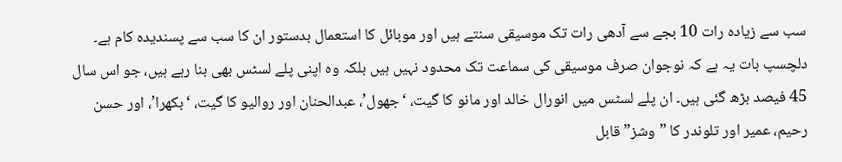سب سے زیادہ رات 10 بجے سے آدھی رات تک موسیقی سنتے ہیں اور موبائل کا استعمال بدستور ان کا سب سے پسندیدہ کام ہے۔
دلچسپ بات یہ ہے کہ نوجوان صرف موسیقی کی سماعت تک محدود نہیں ہیں بلکہ وہ اپنی پلے لسٹس بھی بنا رہے ہیں، جو اس سال 45 فیصد بڑھ گئی ہیں۔ ان پلے لسٹس میں انورال خالد اور مانو کا گیت، ‘جھول’، عبدالحنان اور روالیو کا گیت، ‘بکھرا’، اور حسن رحیم، عمیر اور تلوندر کا ”وشز” قابل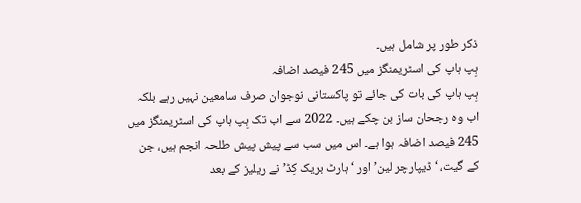ذکر طور پر شامل ہیں۔
ہِپ ہاپ کی اسٹریمنگز میں 245 فیصد اضافہ
ہِپ ہاپ کی بات کی جائے تو پاکستانی نوجوان صرف سامعین نہیں رہے بلکہ اب وہ رجحان ساز بن چکے ہیں۔ 2022 سے اب تک ہِپ ہاپ کی اسٹریمنگز میں 245 فیصد اضافہ ہوا ہے۔ اس میں سب سے پیش پیش طلحہ انجم ہیں، جن کے گیت، ‘ڈیپارچر لین’ اور ‘ہارٹ بریک کِڈ’ نے ریلیز کے بعد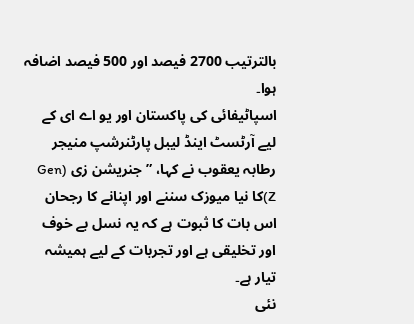بالترتیب 2700 فیصد اور 500 فیصد اضافہ ہوا۔
اسپاٹیفائی کی پاکستان اور یو اے ای کے لیے آرٹسٹ اینڈ لیبل پارٹنرشپ منیجر رطابہ یعقوب نے کہا، ”جنریشن زی (Gen Z)کا نیا میوزک سننے اور اپنانے کا رجحان اس بات کا ثبوت ہے کہ یہ نسل بے خوف اور تخلیقی ہے اور تجربات کے لیے ہمیشہ تیار ہے۔
نئی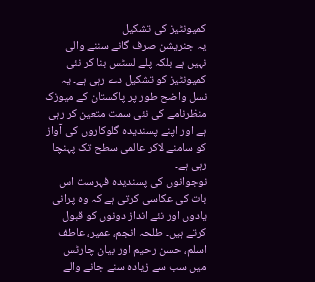کمیونٹیز کی تشکیل
یہ جنریشن صرف گانے سننے والی نہیں ہے بلکہ پلے لسٹس بنا کر نئی کمیونٹیز کو تشکیل دے رہی ہے۔ یہ نسل واضح طور پر پاکستان کے میوزک منظرنامے کی نئی سمت متعین کر رہی ہے اور اپنے پسندیدہ گلوکاروں کی آواز کو سامنے لاکر عالمی سطح تک پہنچا رہی ہے۔
نوجوانوں کی پسندیدہ فہرست اس بات کی عکاسی کرتی ہے کہ وہ پرانی یادوں اور نئے انداز دونوں کو قبول کرتے ہیں۔ طلحہ انجم، عمیر، عاطف اسلم، حسن رحیم اور بیان چارٹس میں سب سے زیادہ سنے جانے والے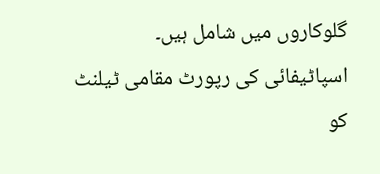گلوکاروں میں شامل ہیں۔
اسپاٹیفائی کی رپورٹ مقامی ٹیلنٹ کو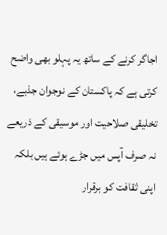اجاگر کرنے کے ساتھ یہ پہلو بھی واضح کرتی ہے کہ پاکستان کے نوجوان جذبے، تخلیقی صلاحیت اور موسیقی کے ذریعے نہ صرف آپس میں جڑے ہوئے ہیں بلکہ اپنی ثقافت کو برقرار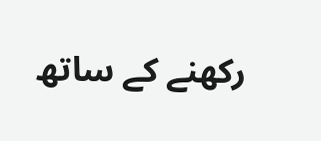رکھنے کے ساتھ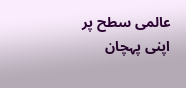عالمی سطح پر اپنی پہچان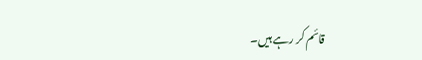قائم کر رہے ہیں۔